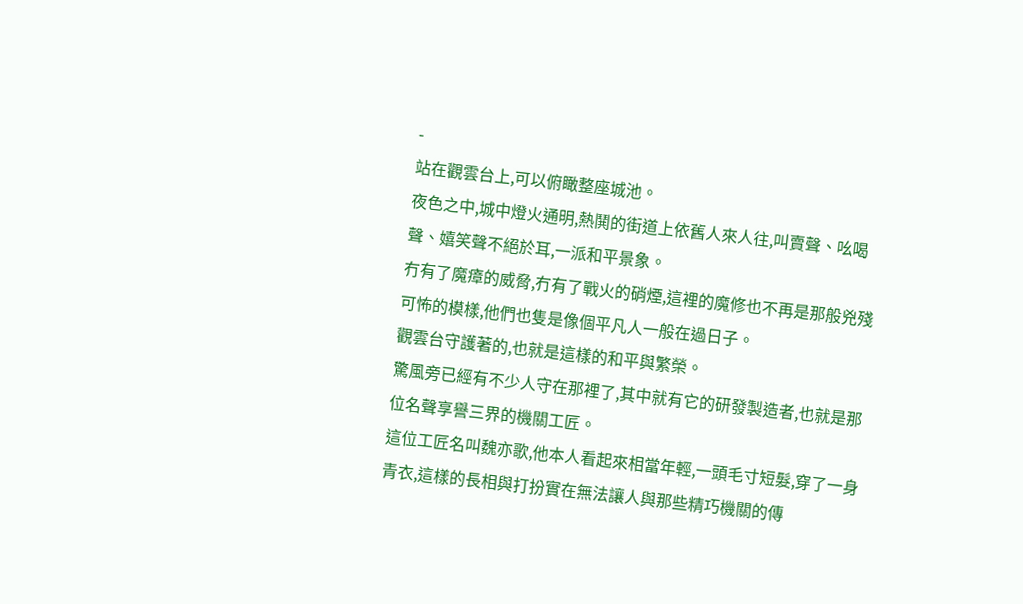-
站在觀雲台上,可以俯瞰整座城池。
夜色之中,城中燈火通明,熱鬨的街道上依舊人來人往,叫賣聲、吆喝聲、嬉笑聲不絕於耳,一派和平景象。
冇有了魔瘴的威脅,冇有了戰火的硝煙,這裡的魔修也不再是那般兇殘可怖的模樣,他們也隻是像個平凡人一般在過日子。
觀雲台守護著的,也就是這樣的和平與繁榮。
驚風旁已經有不少人守在那裡了,其中就有它的研發製造者,也就是那位名聲享譽三界的機關工匠。
這位工匠名叫魏亦歌,他本人看起來相當年輕,一頭毛寸短髮,穿了一身青衣,這樣的長相與打扮實在無法讓人與那些精巧機關的傳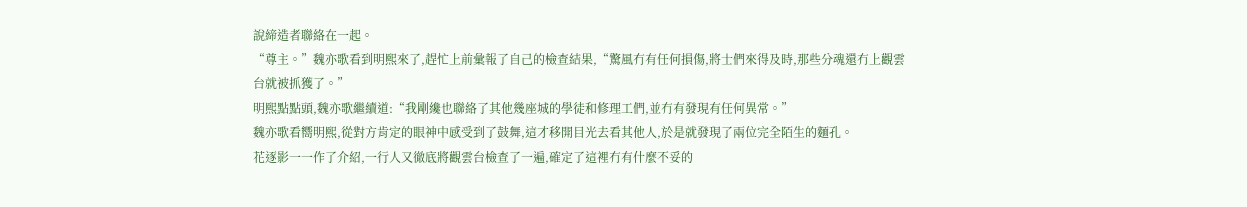說締造者聯絡在一起。
“尊主。”魏亦歌看到明熙來了,趕忙上前彙報了自己的檢查結果,“驚風冇有任何損傷,將士們來得及時,那些分魂還冇上觀雲台就被抓獲了。”
明熙點點頭,魏亦歌繼續道:“我剛纔也聯絡了其他幾座城的學徒和修理工們,並冇有發現有任何異常。”
魏亦歌看嚮明熙,從對方肯定的眼神中感受到了鼓舞,這才移開目光去看其他人,於是就發現了兩位完全陌生的麵孔。
花逐影一一作了介紹,一行人又徹底將觀雲台檢查了一遍,確定了這裡冇有什麼不妥的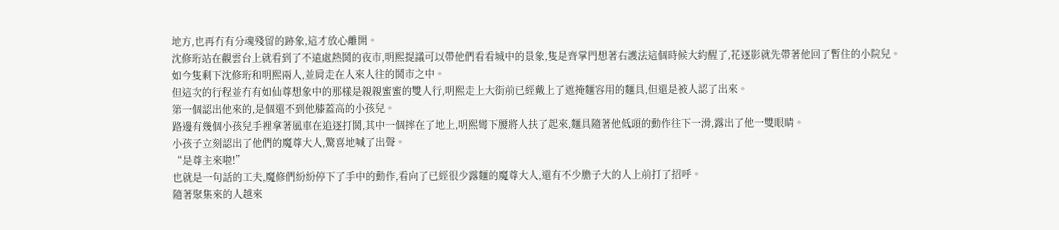地方,也再冇有分魂殘留的跡象,這才放心離開。
沈修珩站在觀雲台上就看到了不遠處熱鬨的夜市,明熙提議可以帶他們看看城中的景象,隻是齊掌門想著右護法這個時候大約醒了,花逐影就先帶著他回了暫住的小院兒。
如今隻剩下沈修珩和明熙兩人,並肩走在人來人往的鬨市之中。
但這次的行程並冇有如仙尊想象中的那樣是親親蜜蜜的雙人行,明熙走上大街前已經戴上了遮掩麵容用的麵具,但還是被人認了出來。
第一個認出他來的,是個還不到他膝蓋高的小孩兒。
路邊有幾個小孩兒手裡拿著風車在追逐打鬨,其中一個摔在了地上,明熙彎下腰將人扶了起來,麵具隨著他低頭的動作往下一滑,露出了他一雙眼睛。
小孩子立刻認出了他們的魔尊大人,驚喜地喊了出聲。
“是尊主來啦!”
也就是一句話的工夫,魔修們紛紛停下了手中的動作,看向了已經很少露麵的魔尊大人,還有不少膽子大的人上前打了招呼。
隨著聚集來的人越來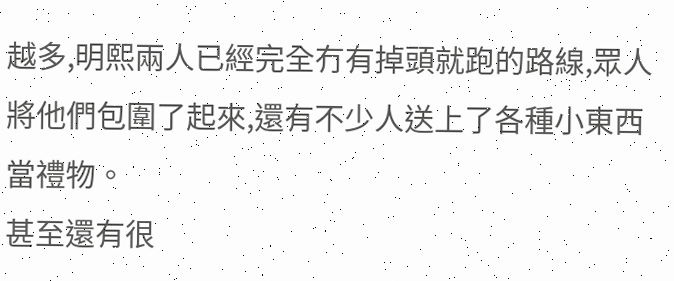越多,明熙兩人已經完全冇有掉頭就跑的路線,眾人將他們包圍了起來,還有不少人送上了各種小東西當禮物。
甚至還有很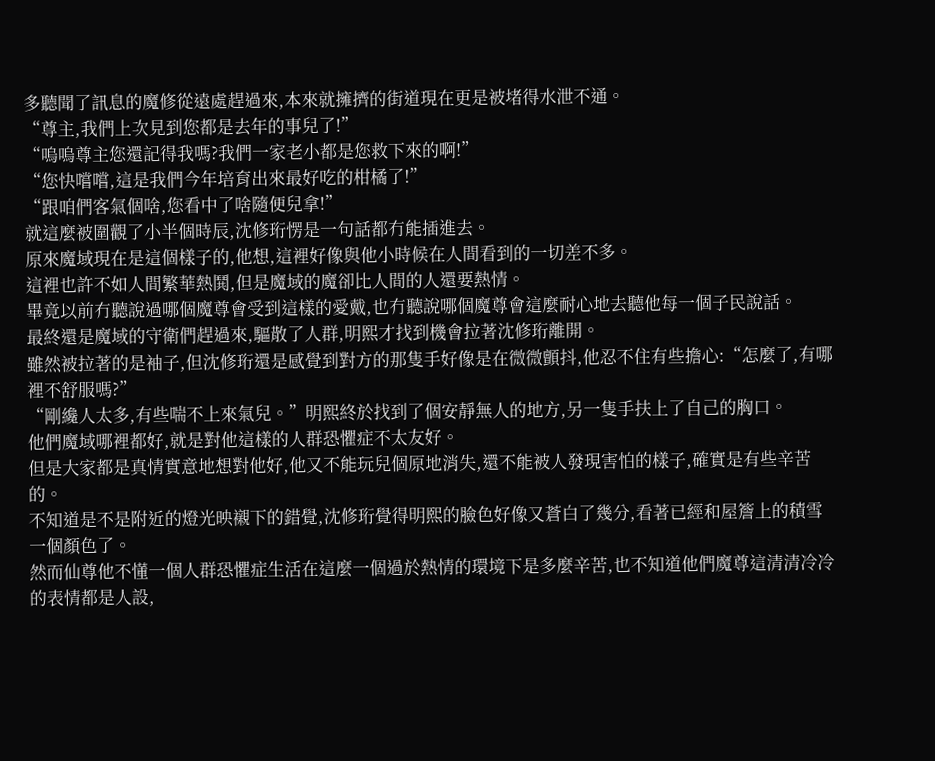多聽聞了訊息的魔修從遠處趕過來,本來就擁擠的街道現在更是被堵得水泄不通。
“尊主,我們上次見到您都是去年的事兒了!”
“嗚嗚尊主您還記得我嗎?我們一家老小都是您救下來的啊!”
“您快嚐嚐,這是我們今年培育出來最好吃的柑橘了!”
“跟咱們客氣個啥,您看中了啥隨便兒拿!”
就這麼被圍觀了小半個時辰,沈修珩愣是一句話都冇能插進去。
原來魔域現在是這個樣子的,他想,這裡好像與他小時候在人間看到的一切差不多。
這裡也許不如人間繁華熱鬨,但是魔域的魔卻比人間的人還要熱情。
畢竟以前冇聽說過哪個魔尊會受到這樣的愛戴,也冇聽說哪個魔尊會這麼耐心地去聽他每一個子民說話。
最終還是魔域的守衛們趕過來,驅散了人群,明熙才找到機會拉著沈修珩離開。
雖然被拉著的是袖子,但沈修珩還是感覺到對方的那隻手好像是在微微顫抖,他忍不住有些擔心:“怎麼了,有哪裡不舒服嗎?”
“剛纔人太多,有些喘不上來氣兒。”明熙終於找到了個安靜無人的地方,另一隻手扶上了自己的胸口。
他們魔域哪裡都好,就是對他這樣的人群恐懼症不太友好。
但是大家都是真情實意地想對他好,他又不能玩兒個原地消失,還不能被人發現害怕的樣子,確實是有些辛苦的。
不知道是不是附近的燈光映襯下的錯覺,沈修珩覺得明熙的臉色好像又蒼白了幾分,看著已經和屋簷上的積雪一個顏色了。
然而仙尊他不懂一個人群恐懼症生活在這麼一個過於熱情的環境下是多麼辛苦,也不知道他們魔尊這清清冷冷的表情都是人設,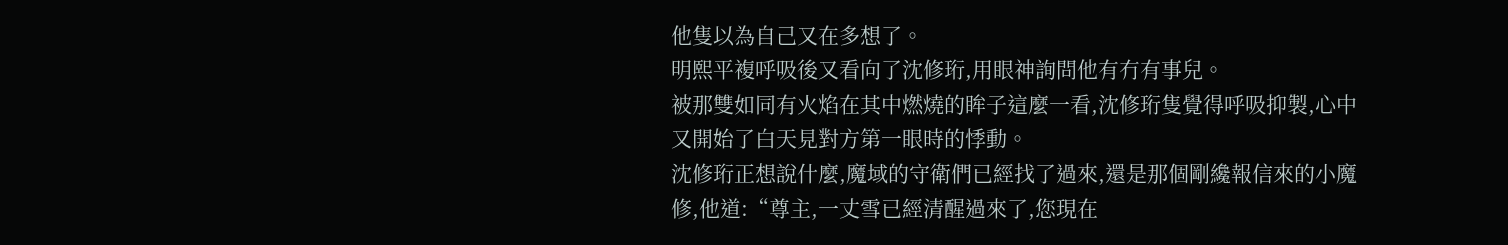他隻以為自己又在多想了。
明熙平複呼吸後又看向了沈修珩,用眼神詢問他有冇有事兒。
被那雙如同有火焰在其中燃燒的眸子這麼一看,沈修珩隻覺得呼吸抑製,心中又開始了白天見對方第一眼時的悸動。
沈修珩正想說什麼,魔域的守衛們已經找了過來,還是那個剛纔報信來的小魔修,他道:“尊主,一丈雪已經清醒過來了,您現在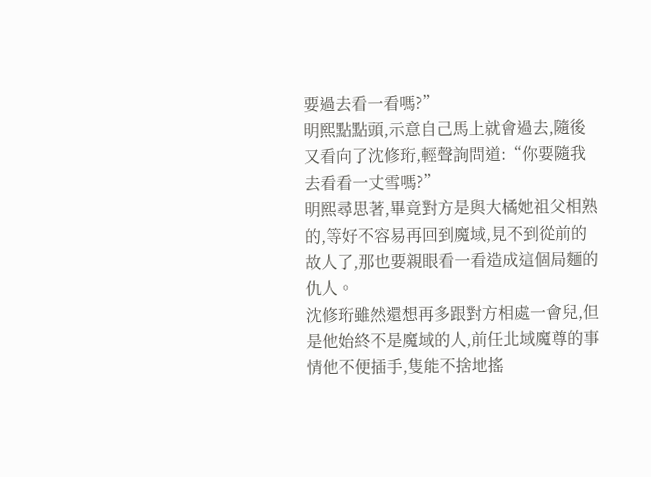要過去看一看嗎?”
明熙點點頭,示意自己馬上就會過去,隨後又看向了沈修珩,輕聲詢問道:“你要隨我去看看一丈雪嗎?”
明熙尋思著,畢竟對方是與大橘她祖父相熟的,等好不容易再回到魔域,見不到從前的故人了,那也要親眼看一看造成這個局麵的仇人。
沈修珩雖然還想再多跟對方相處一會兒,但是他始終不是魔域的人,前任北域魔尊的事情他不便插手,隻能不捨地搖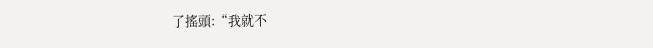了搖頭:“我就不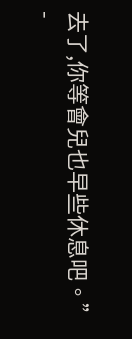去了,你等會兒也早些休息吧。”
-